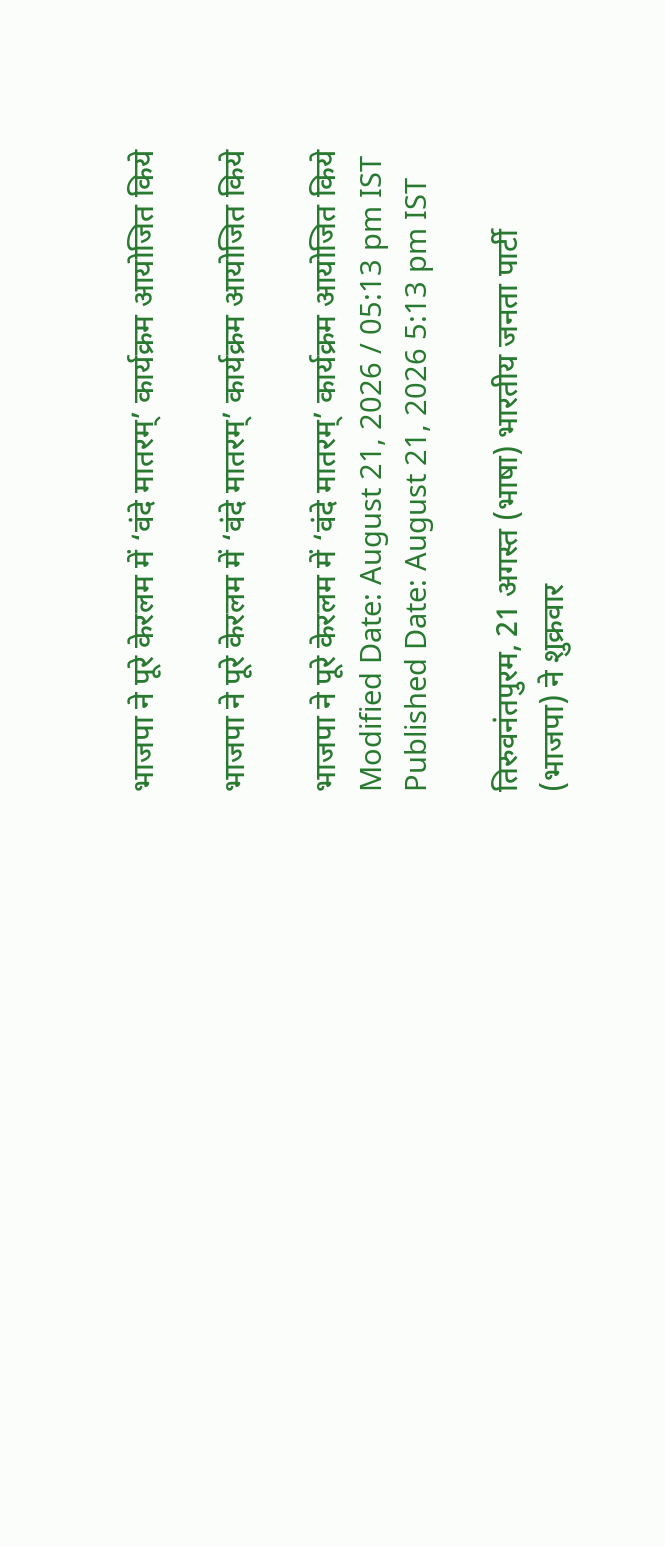भाजपा ने पूरे केरलम में ‘वंदे मातरम्’ कार्यक्रम आयोजित किये

भाजपा ने पूरे केरलम में ‘वंदे मातरम्’ कार्यक्रम आयोजित किये

भाजपा ने पूरे केरलम में ‘वंदे मातरम्’ कार्यक्रम आयोजित किये
Modified Date: August 21, 2026 / 05:13 pm IST
Published Date: August 21, 2026 5:13 pm IST

तिरुवनंतपुरम, 21 अगस्त (भाषा) भारतीय जनता पार्टी (भाजपा) ने शुक्रवार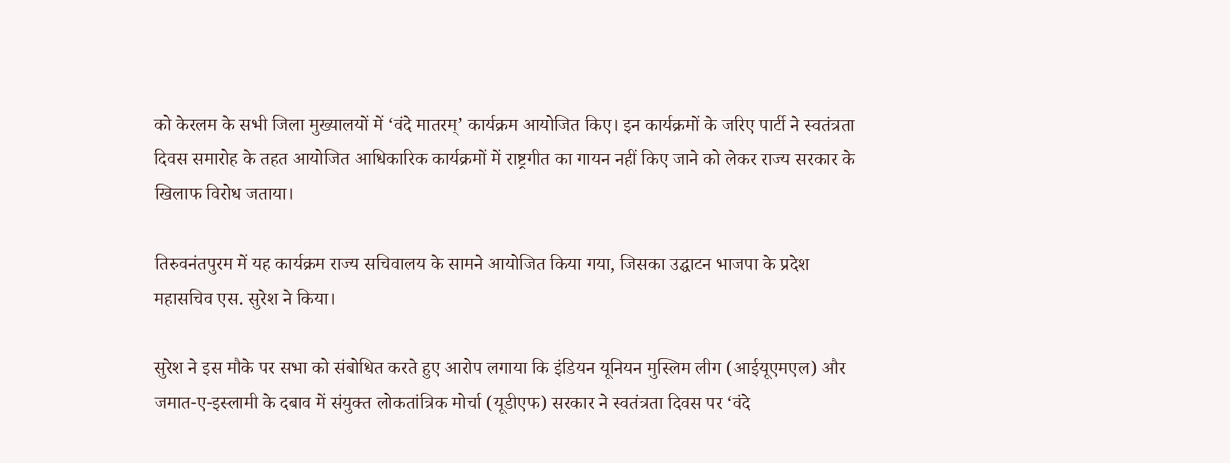को केरलम के सभी जिला मुख्यालयों में ‘वंदे मातरम्’ कार्यक्रम आयोजित किए। इन कार्यक्रमों के जरिए पार्टी ने स्वतंत्रता दिवस समारोह के तहत आयोजित आधिकारिक कार्यक्रमों में राष्ट्रगीत का गायन नहीं किए जाने को लेकर राज्य सरकार के खिलाफ विरोध जताया।

तिरुवनंतपुरम में यह कार्यक्रम राज्य सचिवालय के सामने आयोजित किया गया, जिसका उद्घाटन भाजपा के प्रदेश महासचिव एस. सुरेश ने किया।

सुरेश ने इस मौके पर सभा को संबोधित करते हुए आरोप लगाया कि इंडियन यूनियन मुस्लिम लीग (आईयूएमएल) और जमात-ए-इस्लामी के दबाव में संयुक्त लोकतांत्रिक मोर्चा (यूडीएफ) सरकार ने स्वतंत्रता दिवस पर ‘वंदे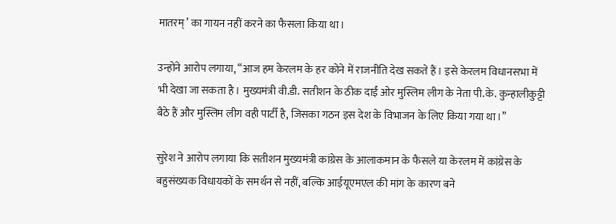मातरम्’ का गायन नहीं करने का फैसला किया था।

उन्होंने आरोप लगाया, “आज हम केरलम के हर कोने में राजनीति देख सकते हैं। इसे केरलम विधानसभा में भी देखा जा सकता है। मुख्यमंत्री वी.डी. सतीशन के ठीक दाईं ओर मुस्लिम लीग के नेता पी.के. कुन्हालीकुट्टी बैठे हैं और मुस्लिम लीग वही पार्टी है, जिसका गठन इस देश के विभाजन के लिए किया गया था।’’

सुरेश ने आरोप लगाया कि सतीशन मुख्यमंत्री कांग्रेस के आलाकमान के फैसले या केरलम में कांग्रेस के बहुसंख्यक विधायकों के समर्थन से नहीं, बल्कि आईयूएमएल की मांग के कारण बने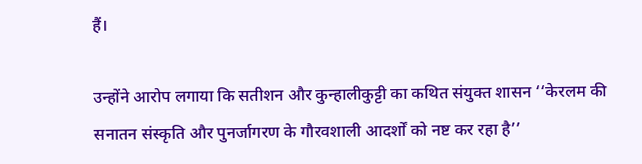हैं।

उन्होंने आरोप लगाया कि सतीशन और कुन्हालीकुट्टी का कथित संयुक्त शासन ‘‘केरलम की सनातन संस्कृति और पुनर्जागरण के गौरवशाली आदर्शों को नष्ट कर रहा है’’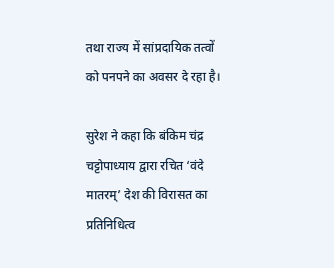तथा राज्य में सांप्रदायिक तत्वों को पनपने का अवसर दे रहा है।

सुरेश ने कहा कि बंकिम चंद्र चट्टोपाध्याय द्वारा रचित ‘वंदे मातरम्’ देश की विरासत का प्रतिनिधित्व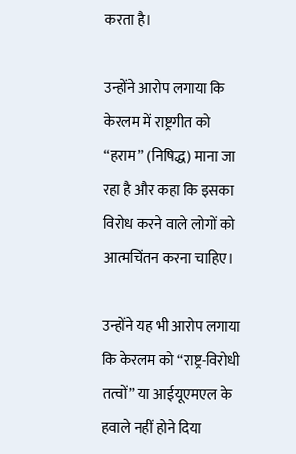करता है।

उन्होंने आरोप लगाया कि केरलम में राष्ट्रगीत को ‘‘हराम’’ (निषिद्ध) माना जा रहा है और कहा कि इसका विरोध करने वाले लोगों को आत्मचिंतन करना चाहिए।

उन्होंने यह भी आरोप लगाया कि केरलम को ‘‘राष्ट्र-विरोधी तत्वों’’ या आईयूएमएल के हवाले नहीं होने दिया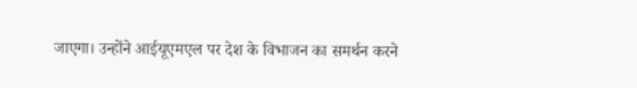जाएगा। उन्होंने आईयूएमएल पर देश के विभाजन का समर्थन करने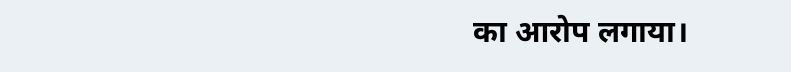का आरोप लगाया।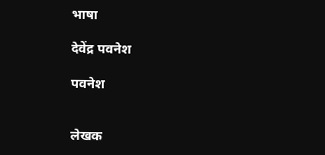भाषा

देवेंद्र पवनेश

पवनेश


लेखक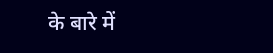के बारे में